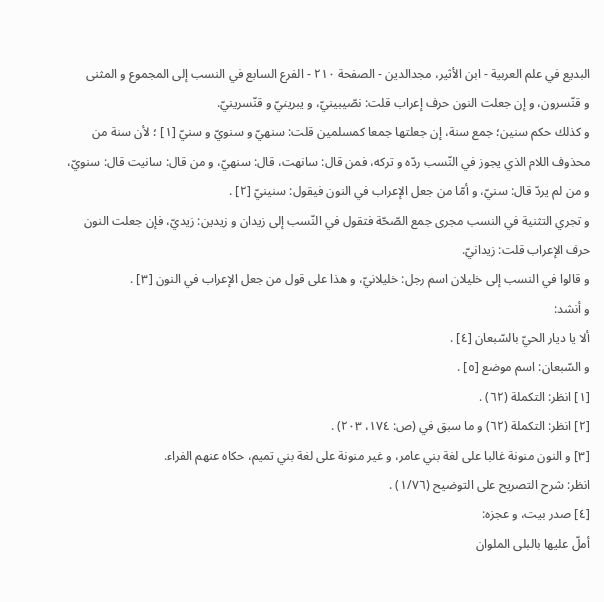البديع في علم العربية - ابن الأثير، مجدالدين - الصفحة ٢١٠ - الفرع السابع في النسب إلى المجموع و المثنى
و قنّسرون، و إن جعلت النون حرف إعراب قلت: نصّيبينيّ، و يبرينيّ و قنّسرينيّ.
و كذلك حكم سنين؛ جمع سنة، إن جعلتها جمعا كمسلمين قلت: سنهيّ و سنويّ و سنيّ [١] ؛ لأن سنة من محذوف اللام الذي يجوز في النّسب ردّه و تركه، فمن قال: سانهت، قال: سنهيّ، و من قال: سانيت قال: سنويّ، و من لم يردّ قال: سنيّ، و أمّا من جعل الإعراب في النون فيقول: سنينيّ [٢] .
و تجري التثنية في النسب مجرى جمع الصّحّة فتقول في النّسب إلى زيدان و زيدين: زيديّ، فإن جعلت النون حرف الإعراب قلت: زيدانيّ.
و قالوا في النسب إلى خليلان اسم رجل: خليلانيّ، و هذا على قول من جعل الإعراب في النون [٣] .
و أنشد:
ألا يا ديار الحيّ بالسّبعان [٤] .
و السّبعان: اسم موضع [٥] .
[١] انظر: التكملة (٦٢) .
[٢] انظر: التكملة (٦٢) و ما سبق في (ص: ١٧٤، ٢٠٣) .
[٣] و النون منونة غالبا على لغة بني عامر، و غير منونة على لغة بني تميم، حكاه عنهم الفراء.
انظر: شرح التصريح على التوضيح (١/٧٦) .
[٤] صدر بيت، و عجزه:
أملّ عليها بالبلى الملوان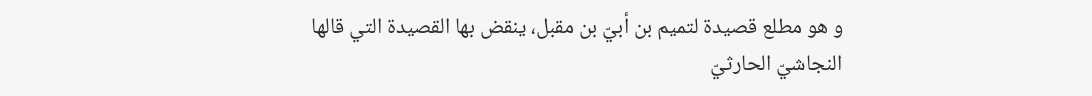و هو مطلع قصيدة لتميم بن أبيّ بن مقبل، ينقض بها القصيدة التي قالها النجاشيّ الحارثيّ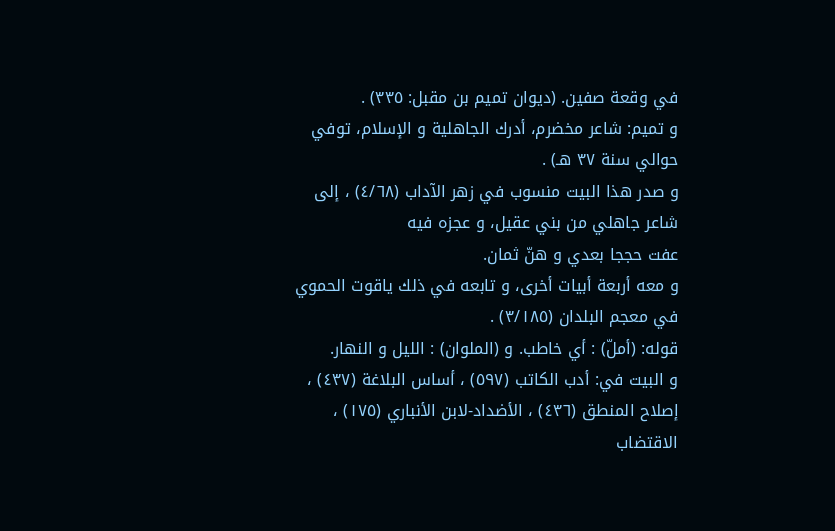في وقعة صفين. (ديوان تميم بن مقبل: ٣٣٥) .
و تميم: شاعر مخضرم، أدرك الجاهلية و الإسلام، توفي حوالي سنة ٣٧ هـ) .
و صدر هذا البيت منسوب في زهر الآداب (٤/٦٨) ، إلى شاعر جاهلي من بني عقيل، و عجزه فيه
عفت حججا بعدي و هنّ ثمان.
و معه أربعة أبيات أخرى، و تابعه في ذلك ياقوت الحموي في معجم البلدان (٣/١٨٥) .
قوله: (أملّ) : أي خاطب. و (الملوان) : الليل و النهار.
و البيت في: أدب الكاتب (٥٩٧) ، أساس البلاغة (٤٣٧) ، إصلاح المنطق (٤٣٦) ، الأضداد-لابن الأنباري (١٧٥) ، الاقتضاب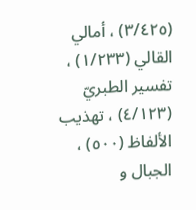(٣/٤٢٥) ، أمالي القالي (١/٢٣٣) ، تفسير الطبريّ (٤/١٢٣) ، تهذيب الألفاظ (٥٠٠) ، الجبال و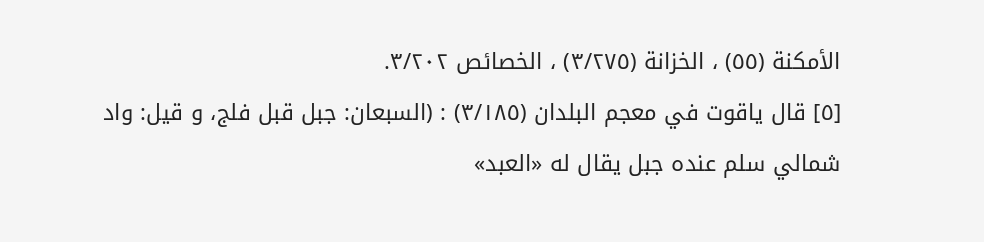الأمكنة (٥٥) ، الخزانة (٣/٢٧٥) ، الخصائص ٣/٢٠٢.
[٥] قال ياقوت في معجم البلدان (٣/١٨٥) : (السبعان: جبل قبل فلج، و قيل: واد شمالي سلم عنده جبل يقال له «العبد»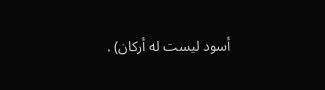أسود ليست له أركان) .